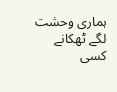ہماری وحشت لگے ٹھکانے کسی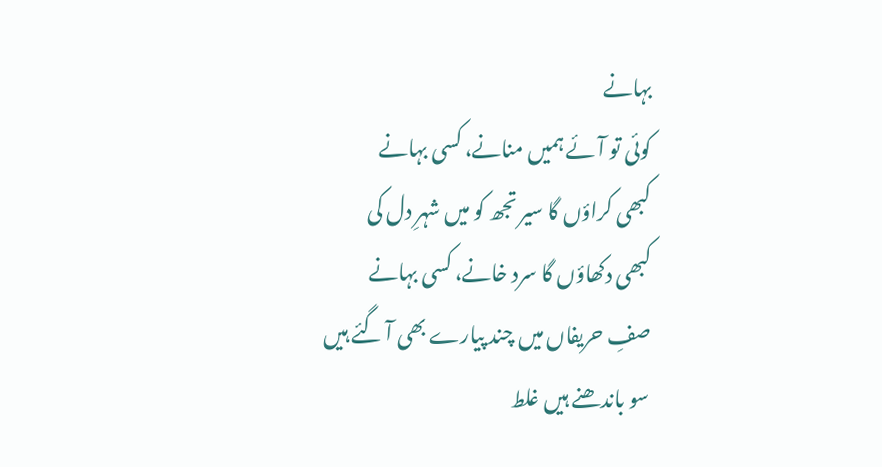بہانے
کوئی تو آئے ہمیں منانے، کسی بہانے
کبھی کراؤں گا سیر تجھ کو میں شہرِ دل کی
کبھی دکھاؤں گا سرد خانے، کسی بہانے
صفِ حریفاں میں چند پیارے بھی آ گئے ہیں
سو باندھنے ہیں غلط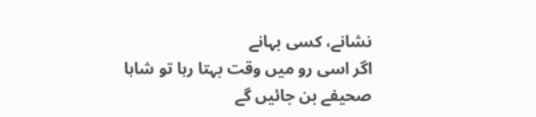نشانے، کسی بہانے
اگر اسی رو میں وقت بہتا رہا تو شاہا
صحیفے بن جائیں گے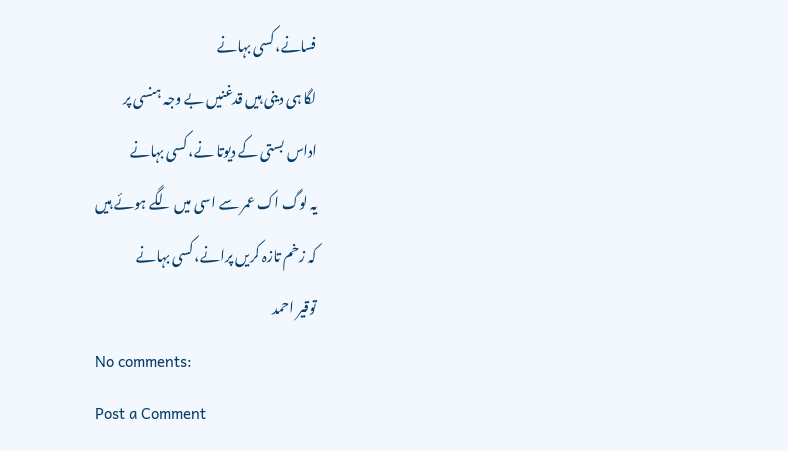فسانے، کسی بہانے
لگا ہی دینی ہیں قدغنیں بے وجہ ہنسی پر
اداس بستی کے دیوتا نے، کسی بہانے
یہ لوگ اک عمر سے اسی میں لگے ہوئے ہیں
کہ زخم تازہ کریں پرانے، کسی بہانے
توقیر احمد
No comments:
Post a Comment